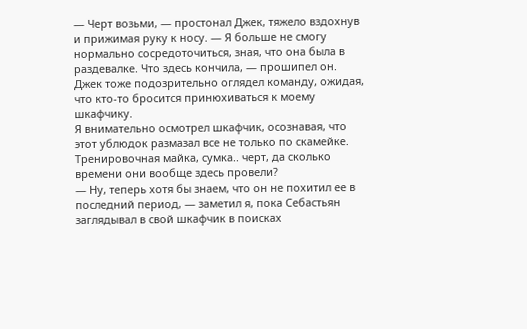— Черт возьми, — простонал Джек, тяжело вздохнув и прижимая руку к носу. — Я больше не смогу нормально сосредоточиться, зная, что она была в раздевалке. Что здесь кончила, — прошипел он.
Джек тоже подозрительно оглядел команду, ожидая, что кто-то бросится принюхиваться к моему шкафчику.
Я внимательно осмотрел шкафчик, осознавая, что этот ублюдок размазал все не только по скамейке. Тренировочная майка, сумка.. черт, да сколько времени они вообще здесь провели?
— Ну, теперь хотя бы знаем, что он не похитил ее в последний период, — заметил я, пока Себастьян заглядывал в свой шкафчик в поисках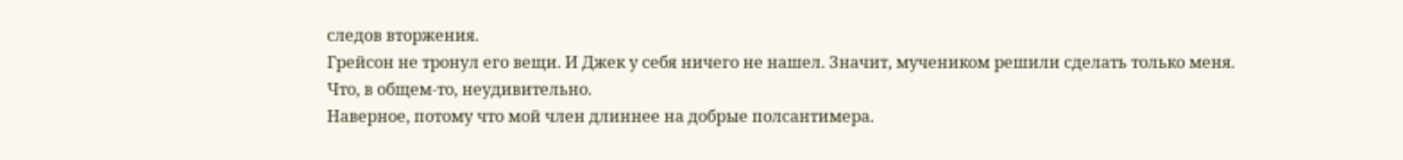следов вторжения.
Грейсон не тронул его вещи. И Джек у себя ничего не нашел. Значит, мучеником решили сделать только меня.
Что, в общем-то, неудивительно.
Наверное, потому что мой член длиннее на добрые полсантимера.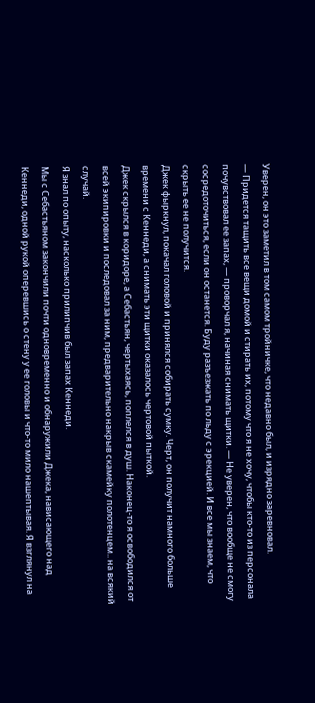Уверен, он это заметил в том самом тройничке, что недавно был, и изрядно заревновал.
— Придется тащить все вещи домой и стирать их, потому что я не хочу, чтобы кто-то из персонала почувствовал ее запах, — проворчал я, начиная снимать щитки. — Не уверен, что вообще не смогу сосредоточиться, если он останется. Буду разъезжать по льду с эрекцией. И все мы знаем, что скрыть ее не получится.
Джек фыркнул, покачал головой и принялся собирать сумку. Черт, он получит намного больше времени с Кеннеди, а снимать эти щитки оказалось чертовой пыткой.
Джек скрылся в коридоре, а Себастьян, чертыхаясь, поплелся в душ. Наконец-то я освободился от всей экипировки и последовал за ним, предварительно накрыв скамейку полотенцем.. на всякий случай.
Я знал по опыту, насколько прилипчив был запах Кеннеди.
Мы с Себастьяном закончили почти одновременно и обнаружили Джека, нависающего над Кеннеди, одной рукой оперевшись о стену у ее головы и что-то мило нашептывая. Я взглянул на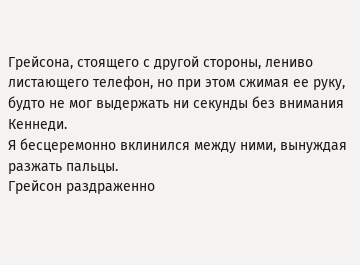Грейсона, стоящего с другой стороны, лениво листающего телефон, но при этом сжимая ее руку, будто не мог выдержать ни секунды без внимания Кеннеди.
Я бесцеремонно вклинился между ними, вынуждая разжать пальцы.
Грейсон раздраженно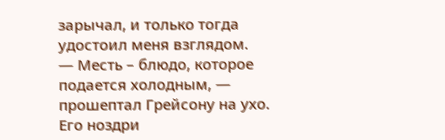зарычал, и только тогда удостоил меня взглядом.
— Месть – блюдо, которое подается холодным, — прошептал Грейсону на ухо.
Его ноздри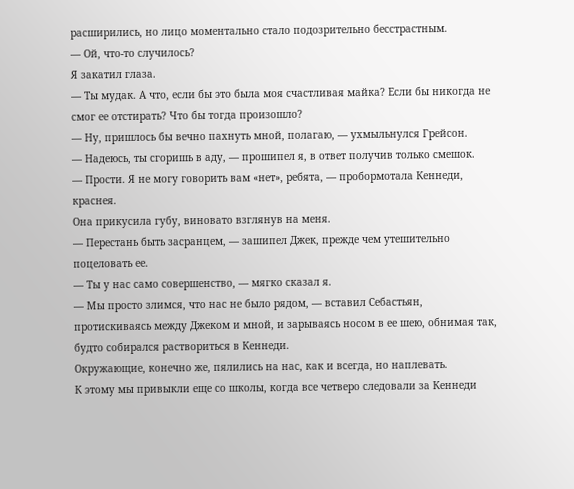расширились, но лицо моментально стало подозрительно бесстрастным.
— Ой, что-то случилось?
Я закатил глаза.
— Ты мудак. А что, если бы это была моя счастливая майка? Если бы никогда не смог ее отстирать? Что бы тогда произошло?
— Ну, пришлось бы вечно пахнуть мной, полагаю, — ухмыльнулся Грейсон.
— Надеюсь, ты сгоришь в аду, — прошипел я, в ответ получив только смешок.
— Прости. Я не могу говорить вам «нет», ребята, — пробормотала Кеннеди, краснея.
Она прикусила губу, виновато взглянув на меня.
— Перестань быть засранцем, — зашипел Джек, прежде чем утешительно поцеловать ее.
— Ты у нас само совершенство, — мягко сказал я.
— Мы просто злимся, что нас не было рядом, — вставил Себастьян, протискиваясь между Джеком и мной, и зарываясь носом в ее шею, обнимая так, будто собирался раствориться в Кеннеди.
Окружающие, конечно же, пялились на нас, как и всегда, но наплевать.
К этому мы привыкли еще со школы, когда все четверо следовали за Кеннеди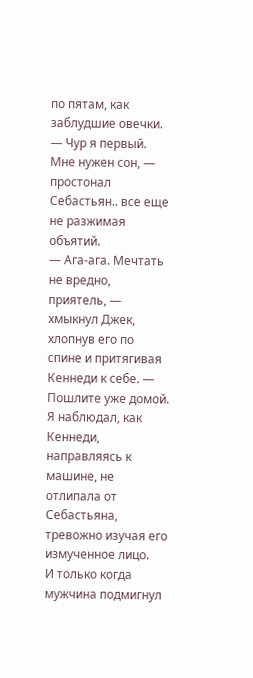по пятам, как заблудшие овечки.
— Чур я первый. Мне нужен сон, — простонал Себастьян.. все еще не разжимая объятий.
— Ага-ага. Мечтать не вредно, приятель, — хмыкнул Джек, хлопнув его по спине и притягивая Кеннеди к себе. — Пошлите уже домой.
Я наблюдал, как Кеннеди, направляясь к машине, не отлипала от Себастьяна, тревожно изучая его измученное лицо.
И только когда мужчина подмигнул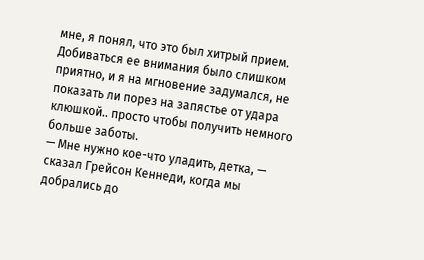мне, я понял, что это был хитрый прием.
Добиваться ее внимания было слишком приятно, и я на мгновение задумался, не показать ли порез на запястье от удара клюшкой.. просто чтобы получить немного больше заботы.
— Мне нужно кое-что уладить, детка, — сказал Грейсон Кеннеди, когда мы добрались до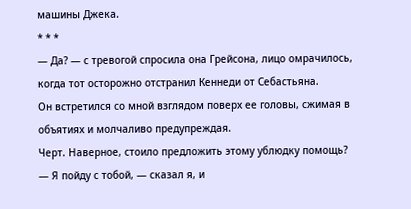машины Джека.
* * *
— Да? — с тревогой спросила она Грейсона, лицо омрачилось, когда тот осторожно отстранил Кеннеди от Себастьяна.
Он встретился со мной взглядом поверх ее головы, сжимая в объятиях и молчаливо предупреждая.
Черт. Наверное, стоило предложить этому ублюдку помощь?
— Я пойду с тобой, — сказал я, и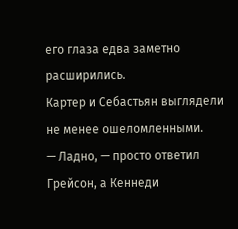его глаза едва заметно расширились.
Картер и Себастьян выглядели не менее ошеломленными.
— Ладно, — просто ответил Грейсон, а Кеннеди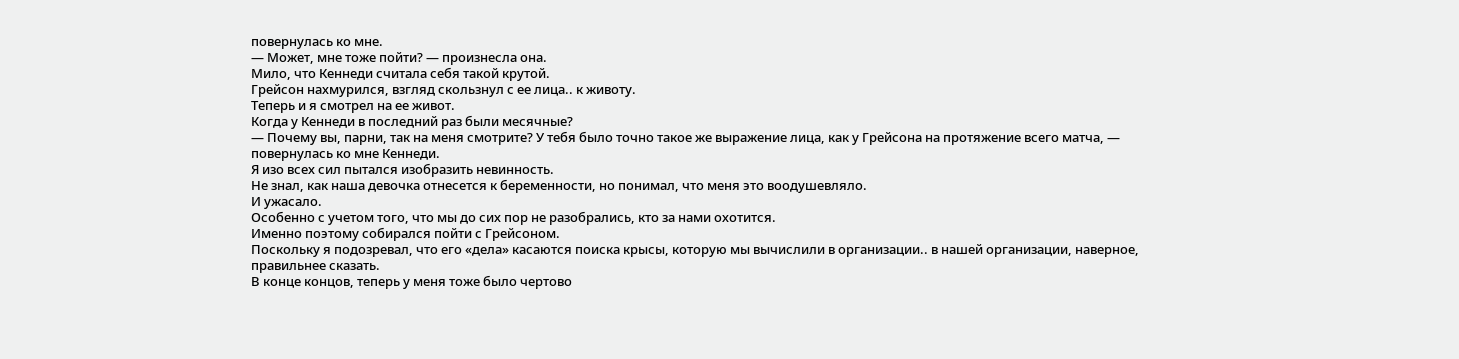повернулась ко мне.
— Может, мне тоже пойти? — произнесла она.
Мило, что Кеннеди считала себя такой крутой.
Грейсон нахмурился, взгляд скользнул с ее лица.. к животу.
Теперь и я смотрел на ее живот.
Когда у Кеннеди в последний раз были месячные?
— Почему вы, парни, так на меня смотрите? У тебя было точно такое же выражение лица, как у Грейсона на протяжение всего матча, — повернулась ко мне Кеннеди.
Я изо всех сил пытался изобразить невинность.
Не знал, как наша девочка отнесется к беременности, но понимал, что меня это воодушевляло.
И ужасало.
Особенно с учетом того, что мы до сих пор не разобрались, кто за нами охотится.
Именно поэтому собирался пойти с Грейсоном.
Поскольку я подозревал, что его «дела» касаются поиска крысы, которую мы вычислили в организации.. в нашей организации, наверное, правильнее сказать.
В конце концов, теперь у меня тоже было чертово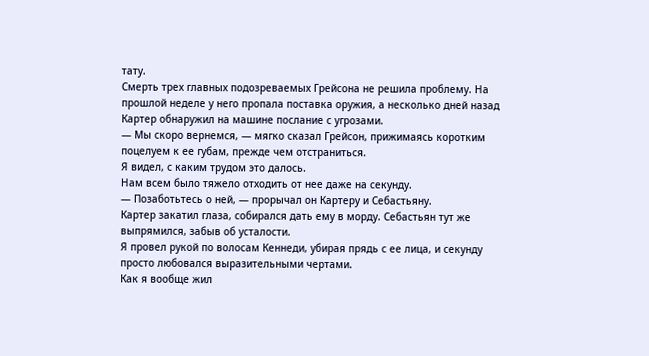тату.
Смерть трех главных подозреваемых Грейсона не решила проблему. На прошлой неделе у него пропала поставка оружия, а несколько дней назад Картер обнаружил на машине послание с угрозами.
— Мы скоро вернемся, — мягко сказал Грейсон, прижимаясь коротким поцелуем к ее губам, прежде чем отстраниться.
Я видел, с каким трудом это далось.
Нам всем было тяжело отходить от нее даже на секунду.
— Позаботьтесь о ней, — прорычал он Картеру и Себастьяну.
Картер закатил глаза, собирался дать ему в морду. Себастьян тут же выпрямился, забыв об усталости.
Я провел рукой по волосам Кеннеди, убирая прядь с ее лица, и секунду просто любовался выразительными чертами.
Как я вообще жил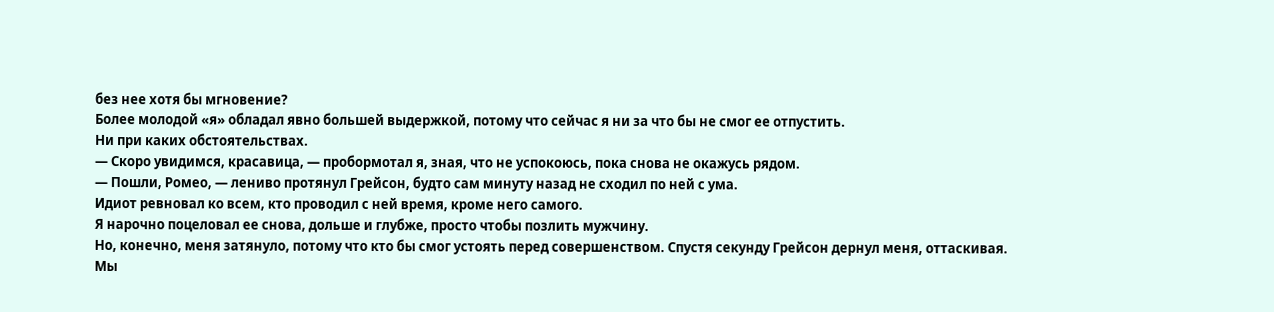без нее хотя бы мгновение?
Более молодой «я» обладал явно большей выдержкой, потому что сейчас я ни за что бы не смог ее отпустить.
Ни при каких обстоятельствах.
— Скоро увидимся, красавица, — пробормотал я, зная, что не успокоюсь, пока снова не окажусь рядом.
— Пошли, Ромео, — лениво протянул Грейсон, будто сам минуту назад не сходил по ней с ума.
Идиот ревновал ко всем, кто проводил с ней время, кроме него самого.
Я нарочно поцеловал ее снова, дольше и глубже, просто чтобы позлить мужчину.
Но, конечно, меня затянуло, потому что кто бы смог устоять перед совершенством. Спустя секунду Грейсон дернул меня, оттаскивая.
Мы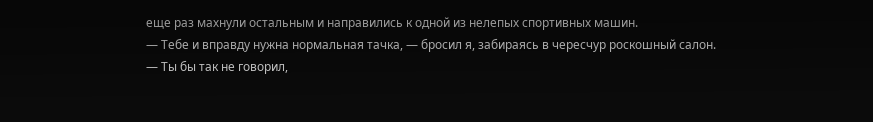еще раз махнули остальным и направились к одной из нелепых спортивных машин.
— Тебе и вправду нужна нормальная тачка, — бросил я, забираясь в чересчур роскошный салон.
— Ты бы так не говорил,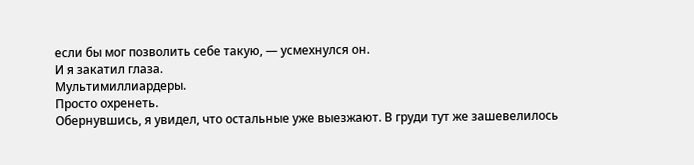если бы мог позволить себе такую, — усмехнулся он.
И я закатил глаза.
Мультимиллиардеры.
Просто охренеть.
Обернувшись, я увидел, что остальные уже выезжают. В груди тут же зашевелилось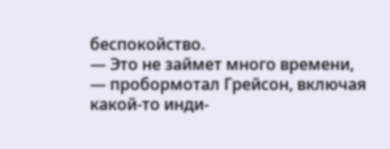беспокойство.
— Это не займет много времени, — пробормотал Грейсон, включая какой-то инди-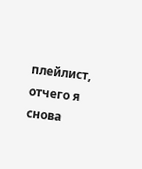плейлист, отчего я снова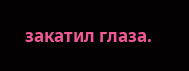закатил глаза.